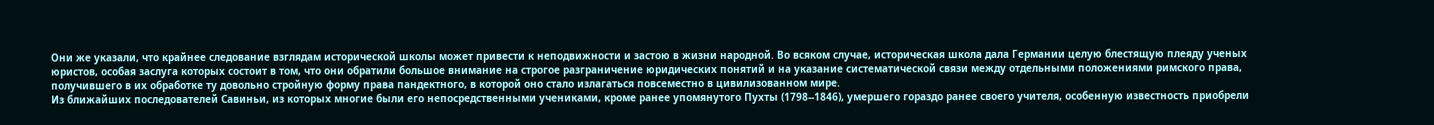Они же указали, что крайнее следование взглядам исторической школы может привести к неподвижности и застою в жизни народной. Во всяком случае, историческая школа дала Германии целую блестящую плеяду ученых юристов, особая заслуга которых состоит в том, что они обратили большое внимание на строгое разграничение юридических понятий и на указание систематической связи между отдельными положениями римского права, получившего в их обработке ту довольно стройную форму права пандектного, в которой оно стало излагаться повсеместно в цивилизованном мире.
Из ближайших последователей Савиньи, из которых многие были его непосредственными учениками, кроме ранее упомянутого Пухты (1798--1846), умершего гораздо ранее своего учителя, особенную известность приобрели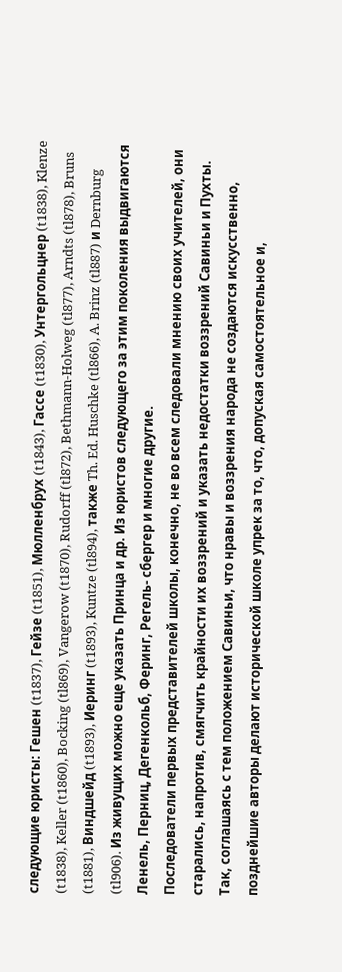следующие юристы: Гешен (t1837), Гейзе (t1851), Мюлленбрух (t1843), Гассе (t1830), Унтергольцнер (t1838), Klenze (t1838), Keller (t1860), Bocking (tl869), Vangerow (t1870), Rudorff (tl872), Bethmann-Holweg (tl877), Arndts (tl878), Bruns (t1881), Виндшейд (t1893), Иеринг (t1893), Kuntze (tl894), также Th. Ed. Huschke (tl866), A. Brinz (tl887) и Dernburg (tl906). Из живущих можно еще указать Принца и др. Из юристов следующего за этим поколения выдвигаются Ленель, Перниц, Дегенкольб, Феринг, Регель- сбергер и многие другие.
Последователи первых представителей школы, конечно, не во всем следовали мнению своих учителей, они старались, напротив, смягчить крайности их воззрений и указать недостатки воззрений Савиньи и Пухты.
Так, соглашаясь с тем положением Савиньи, что нравы и воззрения народа не создаются искусственно, позднейшие авторы делают исторической школе упрек за то, что, допуская самостоятельное и,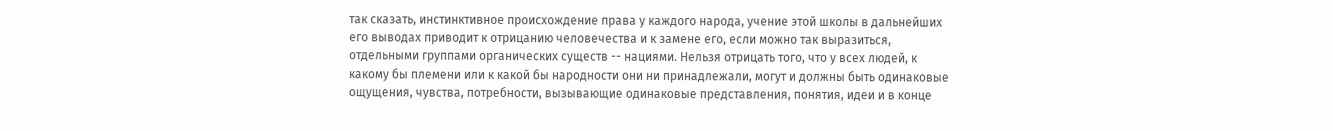так сказать, инстинктивное происхождение права у каждого народа, учение этой школы в дальнейших его выводах приводит к отрицанию человечества и к замене его, если можно так выразиться, отдельными группами органических существ -- нациями. Нельзя отрицать того, что у всех людей, к какому бы племени или к какой бы народности они ни принадлежали, могут и должны быть одинаковые ощущения, чувства, потребности, вызывающие одинаковые представления, понятия, идеи и в конце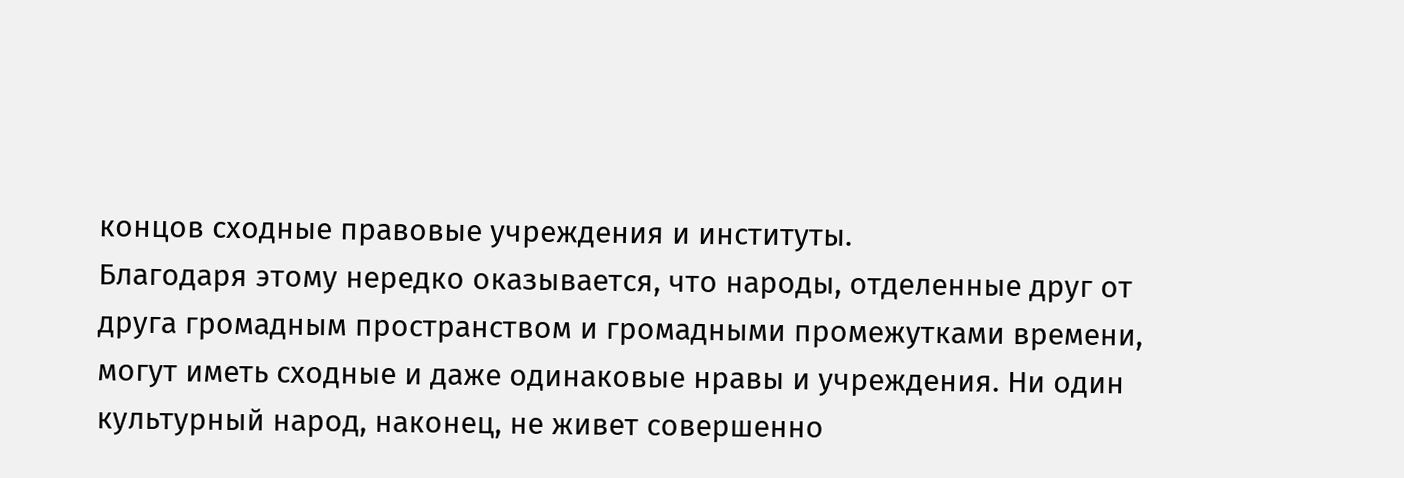концов сходные правовые учреждения и институты.
Благодаря этому нередко оказывается, что народы, отделенные друг от друга громадным пространством и громадными промежутками времени, могут иметь сходные и даже одинаковые нравы и учреждения. Ни один культурный народ, наконец, не живет совершенно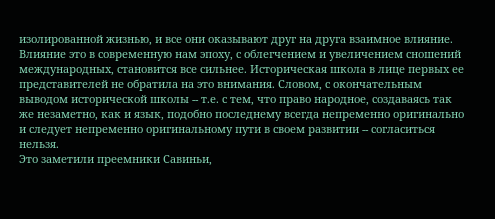изолированной жизнью, и все они оказывают друг на друга взаимное влияние. Влияние это в современную нам эпоху, с облегчением и увеличением сношений международных, становится все сильнее. Историческая школа в лице первых ее представителей не обратила на это внимания. Словом, с окончательным выводом исторической школы -- т.е. с тем, что право народное, создаваясь так же незаметно, как и язык, подобно последнему всегда непременно оригинально и следует непременно оригинальному пути в своем развитии -- согласиться нельзя.
Это заметили преемники Савиньи,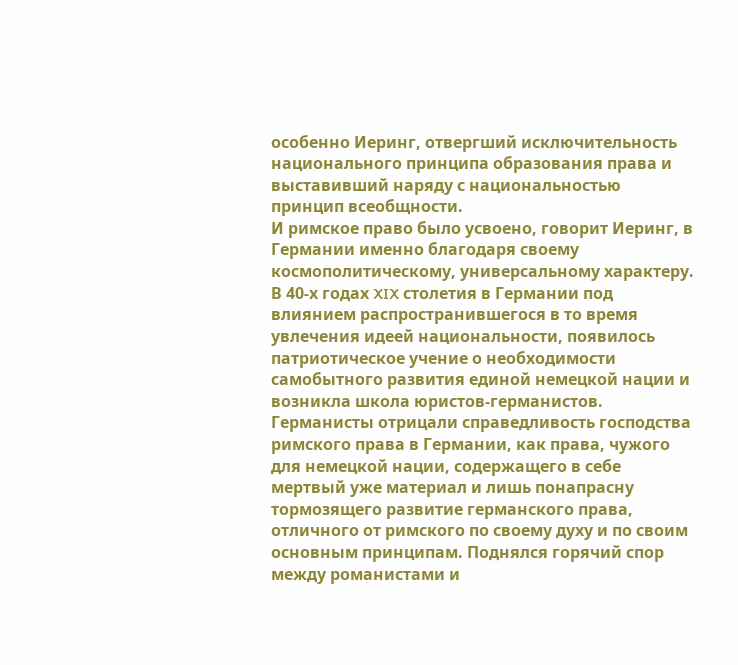особенно Иеринг, отвергший исключительность национального принципа образования права и выставивший наряду с национальностью принцип всеобщности.
И римское право было усвоено, говорит Иеринг, в Германии именно благодаря своему космополитическому, универсальному характеру.
В 40-х годах XIX столетия в Германии под влиянием распространившегося в то время увлечения идеей национальности, появилось патриотическое учение о необходимости самобытного развития единой немецкой нации и возникла школа юристов-германистов. Германисты отрицали справедливость господства римского права в Германии, как права, чужого для немецкой нации, содержащего в себе мертвый уже материал и лишь понапрасну тормозящего развитие германского права, отличного от римского по своему духу и по своим основным принципам. Поднялся горячий спор между романистами и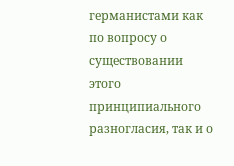германистами как по вопросу о существовании этого принципиального разногласия, так и о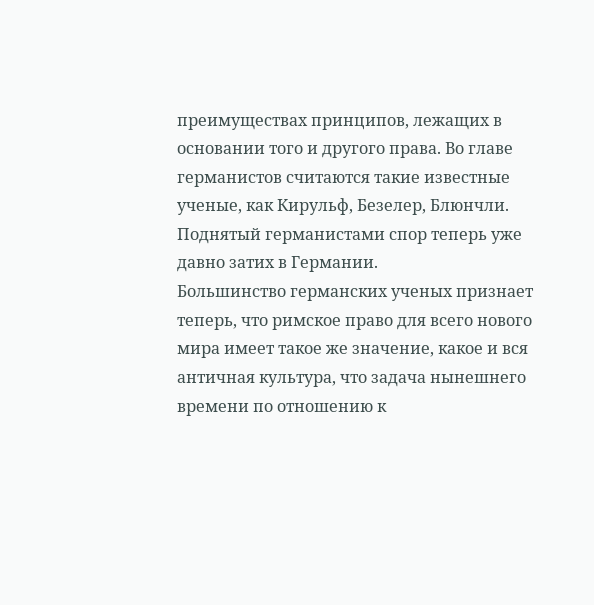преимуществах принципов, лежащих в основании того и другого права. Во главе германистов считаются такие известные ученые, как Кирульф, Безелер, Блюнчли.
Поднятый германистами спор теперь уже давно затих в Германии.
Большинство германских ученых признает теперь, что римское право для всего нового мира имеет такое же значение, какое и вся античная культура, что задача нынешнего времени по отношению к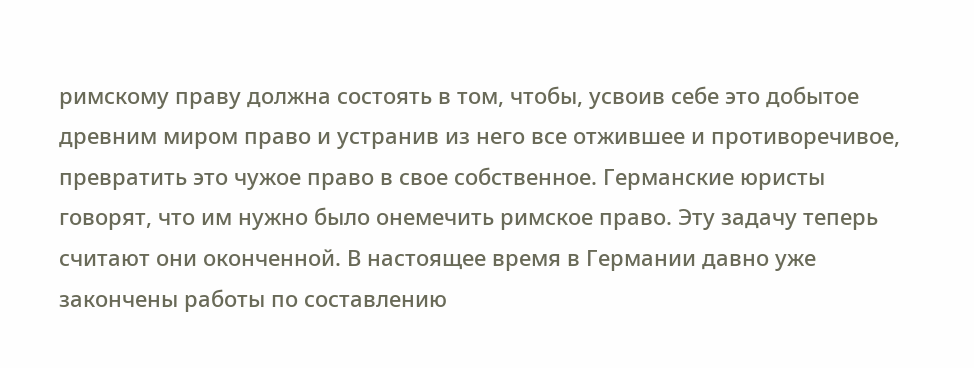римскому праву должна состоять в том, чтобы, усвоив себе это добытое древним миром право и устранив из него все отжившее и противоречивое, превратить это чужое право в свое собственное. Германские юристы говорят, что им нужно было онемечить римское право. Эту задачу теперь считают они оконченной. В настоящее время в Германии давно уже закончены работы по составлению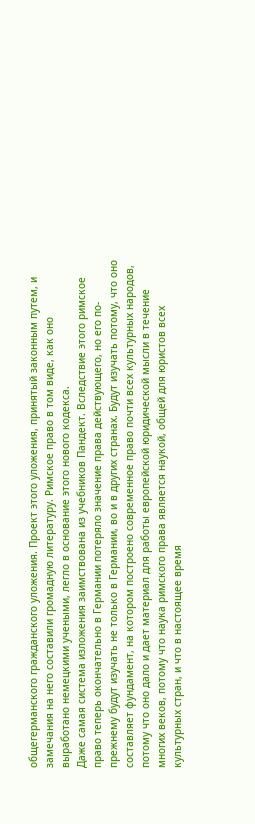общегерманского гражданского уложения. Проект этого уложения, принятый законным путем, и замечания на него составили громадную литературу. Римское право в том виде, как оно выработано немецкими учеными, легло в основание этого нового кодекса.
Даже самая система изложения заимствована из учебников Пандект. Вследствие этого римское право теперь окончательно в Германии потеряло значение права действующего, но его по-прежнему будут изучать не только в Германии, во и в других странах. Будут изучать потому, что оно составляет фундамент, на котором построено современное право почти всех культурных народов, потому что оно дало и дает материал для работы европейской юридической мысли в течение многих веков, потому что наука римского права является наукой, общей для юристов всех культурных стран, и что в настоящее время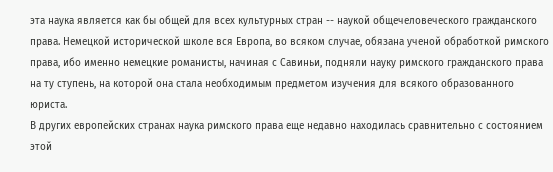эта наука является как бы общей для всех культурных стран -- наукой общечеловеческого гражданского права. Немецкой исторической школе вся Европа, во всяком случае, обязана ученой обработкой римского права, ибо именно немецкие романисты, начиная с Савиньи, подняли науку римского гражданского права на ту ступень, на которой она стала необходимым предметом изучения для всякого образованного юриста.
В других европейских странах наука римского права еще недавно находилась сравнительно с состоянием этой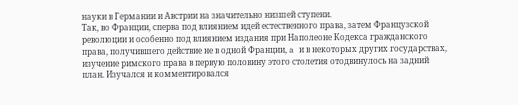науки в Германии и Австрии на значительно низшей ступени.
Так, во Франции, сперва под влиянием идей естественного права, затем Французской революции и особенно под влиянием издания при Наполеоне Кодекса гражданского права, получившего действие не в одной Франции, a и в некоторых других государствах, изучение римского права в первую половину этого столетия отодвинулось на задний план. Изучался и комментировался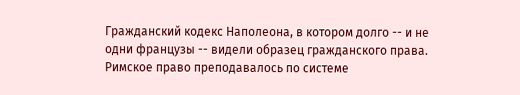Гражданский кодекс Наполеона, в котором долго -- и не одни французы -- видели образец гражданского права. Римское право преподавалось по системе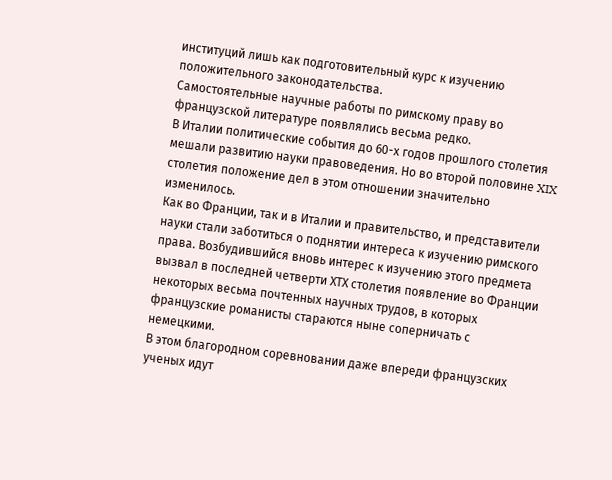институций лишь как подготовительный курс к изучению положительного законодательства.
Самостоятельные научные работы по римскому праву во французской литературе появлялись весьма редко.
В Италии политические события до 60-х годов прошлого столетия мешали развитию науки правоведения. Но во второй половине XIX столетия положение дел в этом отношении значительно изменилось.
Как во Франции, так и в Италии и правительство, и представители науки стали заботиться о поднятии интереса к изучению римского права. Возбудившийся вновь интерес к изучению этого предмета вызвал в последней четверти ХТХ столетия появление во Франции некоторых весьма почтенных научных трудов, в которых французские романисты стараются ныне соперничать с немецкими.
В этом благородном соревновании даже впереди французских ученых идут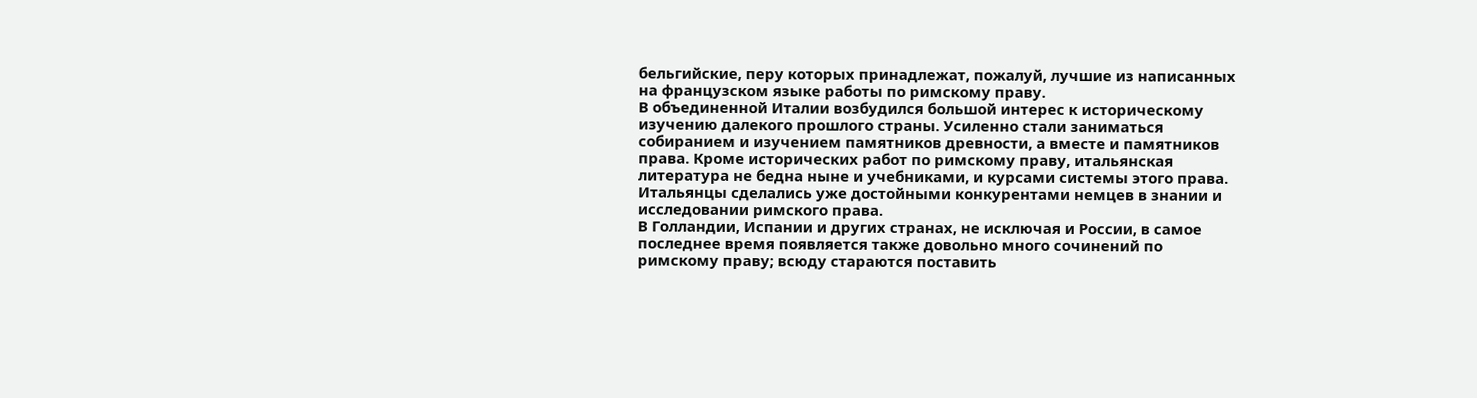бельгийские, перу которых принадлежат, пожалуй, лучшие из написанных на французском языке работы по римскому праву.
В объединенной Италии возбудился большой интерес к историческому изучению далекого прошлого страны. Усиленно стали заниматься собиранием и изучением памятников древности, а вместе и памятников права. Кроме исторических работ по римскому праву, итальянская литература не бедна ныне и учебниками, и курсами системы этого права. Итальянцы сделались уже достойными конкурентами немцев в знании и исследовании римского права.
В Голландии, Испании и других странах, не исключая и России, в самое последнее время появляется также довольно много сочинений по римскому праву; всюду стараются поставить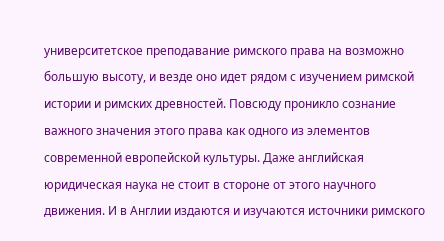университетское преподавание римского права на возможно большую высоту, и везде оно идет рядом с изучением римской истории и римских древностей. Повсюду проникло сознание важного значения этого права как одного из элементов современной европейской культуры. Даже английская юридическая наука не стоит в стороне от этого научного движения. И в Англии издаются и изучаются источники римского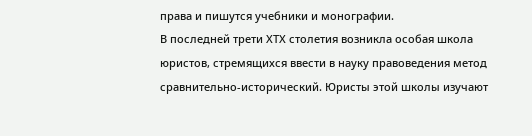права и пишутся учебники и монографии.
В последней трети ХТХ столетия возникла особая школа юристов, стремящихся ввести в науку правоведения метод сравнительно-исторический. Юристы этой школы изучают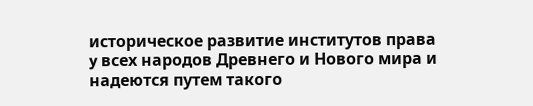историческое развитие институтов права y всех народов Древнего и Нового мира и надеются путем такого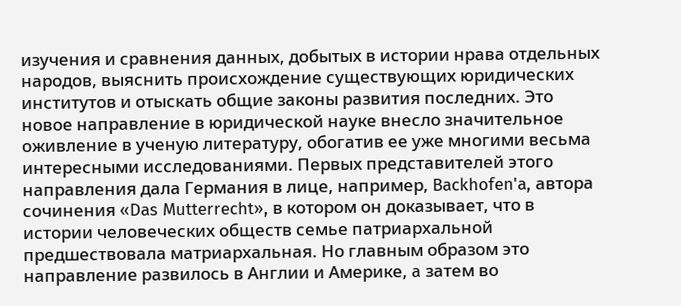изучения и сравнения данных, добытых в истории нрава отдельных народов, выяснить происхождение существующих юридических институтов и отыскать общие законы развития последних. Это новое направление в юридической науке внесло значительное оживление в ученую литературу, обогатив ее уже многими весьма интересными исследованиями. Первых представителей этого направления дала Германия в лице, например, Backhofen'a, автора сочинения «Das Mutterrecht», в котором он доказывает, что в истории человеческих обществ семье патриархальной предшествовала матриархальная. Но главным образом это направление развилось в Англии и Америке, a затем во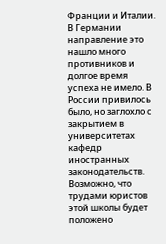Франции и Италии. В Германии направление это нашло много противников и долгое время успеха не имело. В России привилось было, но заглохло с закрытием в университетах кафедр иностранных законодательств. Возможно, что трудами юристов этой школы будет положено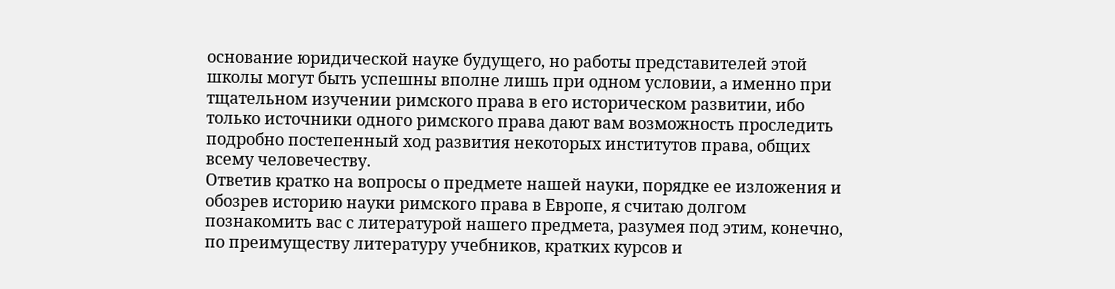основание юридической науке будущего, но работы представителей этой школы могут быть успешны вполне лишь при одном условии, a именно при тщательном изучении римского права в его историческом развитии, ибо только источники одного римского права дают вам возможность проследить подробно постепенный ход развития некоторых институтов права, общих всему человечеству.
Ответив кратко на вопросы о предмете нашей науки, порядке ее изложения и обозрев историю науки римского права в Европе, я считаю долгом познакомить вас с литературой нашего предмета, разумея под этим, конечно, по преимуществу литературу учебников, кратких курсов и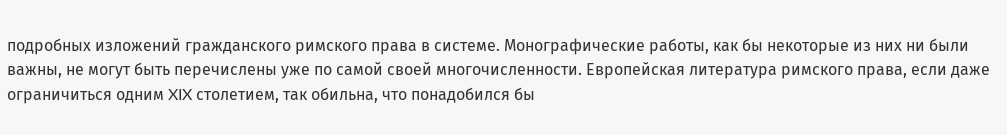подробных изложений гражданского римского права в системе. Монографические работы, как бы некоторые из них ни были важны, не могут быть перечислены уже по самой своей многочисленности. Европейская литература римского права, если даже ограничиться одним XIX столетием, так обильна, что понадобился бы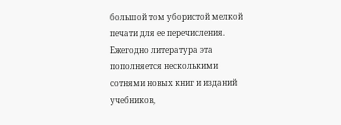большой том убористой мелкой печати для ее перечисления. Ежегодно литература эта пополняется несколькими сотнями новых книг и изданий учебников,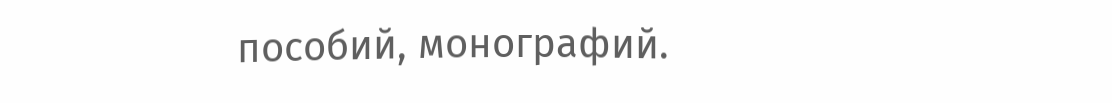пособий, монографий.